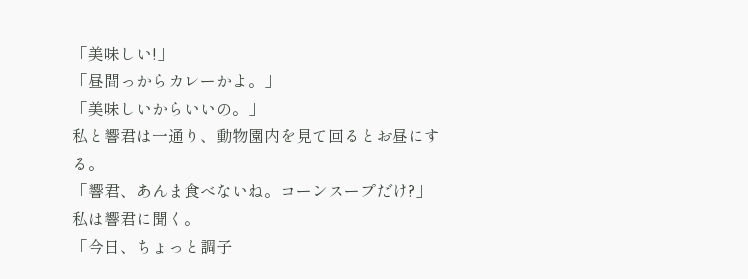「美味しい!」
「昼間っからカレーかよ。」
「美味しいからいいの。」
私と響君は一通り、動物園内を見て回るとお昼にする。
「響君、あんま食べないね。コーンスープだけ?」
私は響君に聞く。
「今日、ちょっと調子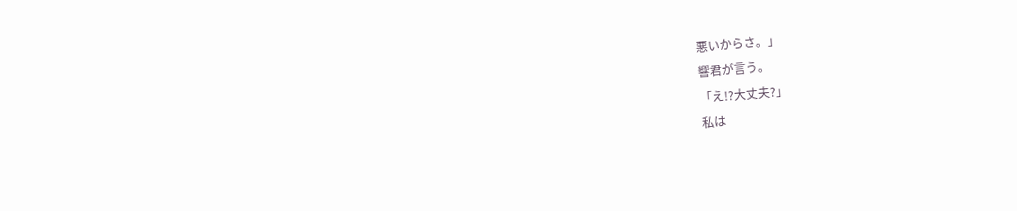悪いからさ。」
響君が言う。
「え!?大丈夫?」
私は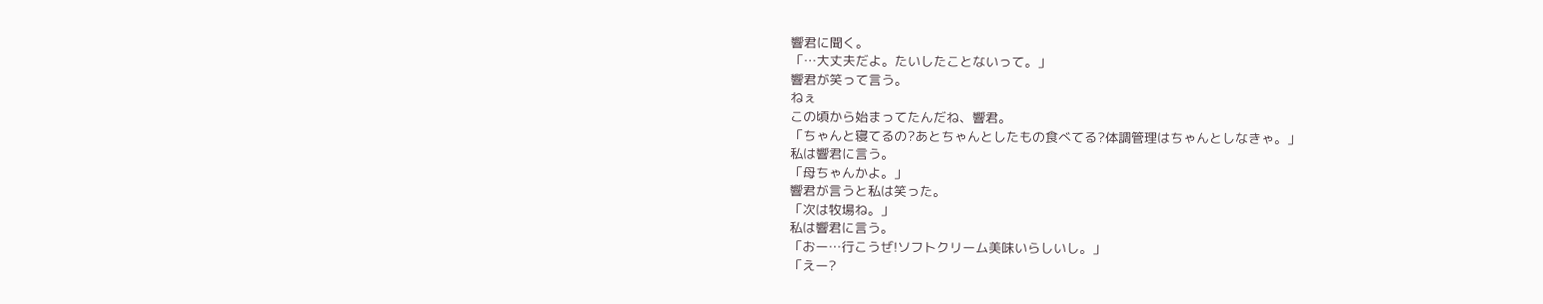響君に聞く。
「…大丈夫だよ。たいしたことないって。」
響君が笑って言う。
ねぇ
この頃から始まってたんだね、響君。
「ちゃんと寝てるの?あとちゃんとしたもの食べてる?体調管理はちゃんとしなきゃ。」
私は響君に言う。
「母ちゃんかよ。」
響君が言うと私は笑った。
「次は牧場ね。」
私は響君に言う。
「おー…行こうぜ!ソフトクリーム美味いらしいし。」
「えー?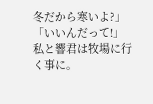冬だから寒いよ?」
「いいんだって!」
私と響君は牧場に行く事に。